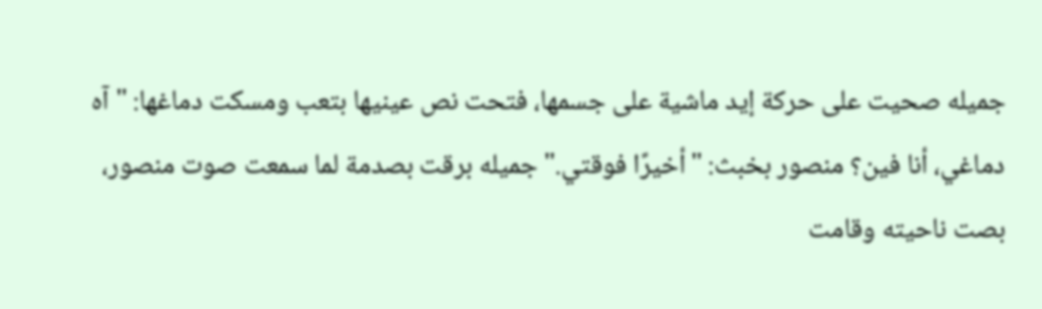جميله صحيت على حركة إيد ماشية على جسمها، فتحت نص عينيها بتعب ومسكت دماغها: "آه دماغي، أنا فين؟ منصور بخبث: "أخيرًا فوقتي." جميله برقت بصدمة لما سمعت صوت منصور، بصت ناحيته وقامت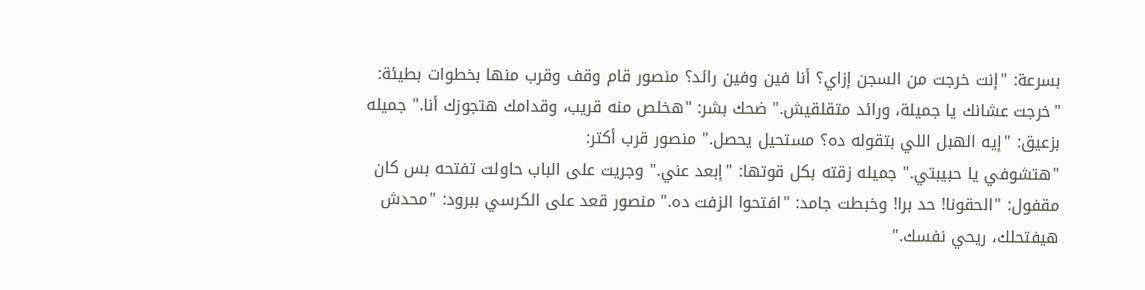بسرعة: "إنت خرجت من السجن إزاي؟ أنا فين وفين رائد؟ منصور قام وقف وقرب منها بخطوات بطيئة: "خرجت عشانك يا جميلة، ورائد متقلقيش." ضحك بشر: "هخلص منه قريب، وقدامك هتجوزك أنا." جميله بزعيق: "إيه الهبل اللي بتقوله ده؟ مستحيل يحصل." منصور قرب أكتر:
"هتشوفي يا حبيبتي." جميله زقته بكل قوتها: "إبعد عني." وجريت على الباب حاولت تفتحه بس كان مقفول: "الحقونا! حد برا! وخبطت جامد: "افتحوا الزفت ده." منصور قعد على الكرسي ببرود: "محدش هيفتحلك، ريحي نفسك."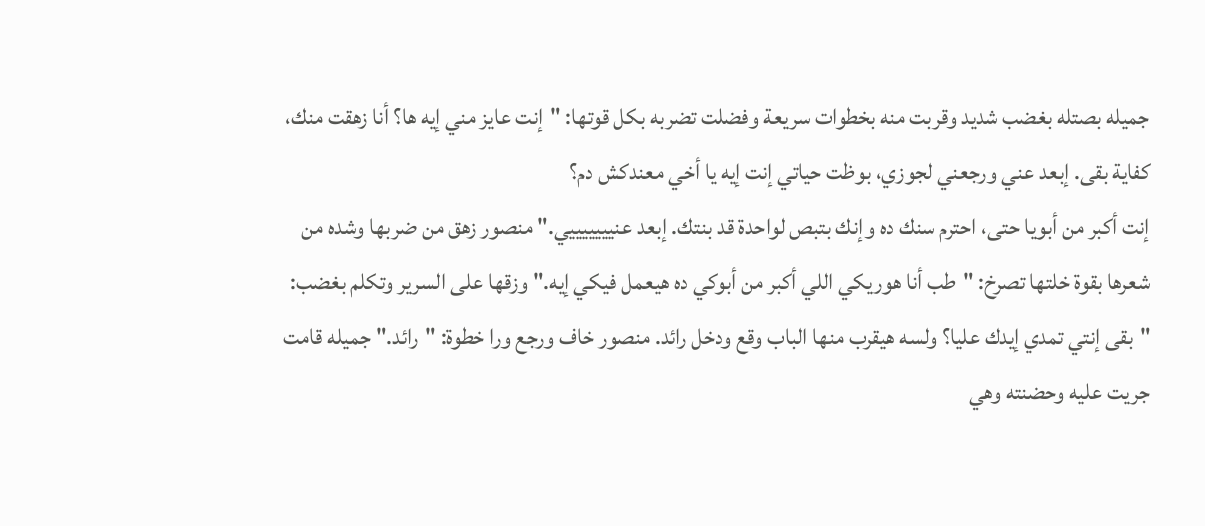جميله بصتله بغضب شديد وقربت منه بخطوات سريعة وفضلت تضربه بكل قوتها: "إنت عايز مني إيه ها؟ أنا زهقت منك، كفاية بقى. إبعد عني ورجعني لجوزي، بوظت حياتي إنت إيه يا أخي معندكش دم؟
إنت أكبر من أبويا حتى، احترم سنك ده وإنك بتبص لواحدة قد بنتك. إبعد عنيييييييي." منصور زهق من ضربها وشده من شعرها بقوة خلتها تصرخ: "طب أنا هوريكي اللي أكبر من أبوكي ده هيعمل فيكي إيه." وزقها على السرير وتكلم بغضب: "بقى إنتي تمدي إيدك عليا؟ ولسه هيقرب منها الباب وقع ودخل رائد. منصور خاف ورجع ورا خطوة: "رائد." جميله قامت جريت عليه وحضنته وهي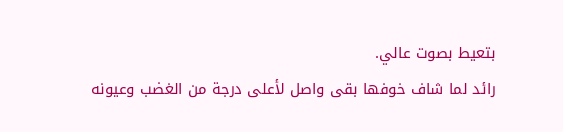بتعيط بصوت عالي.
رائد لما شاف خوفها بقى واصل لأعلى درجة من الغضب وعيونه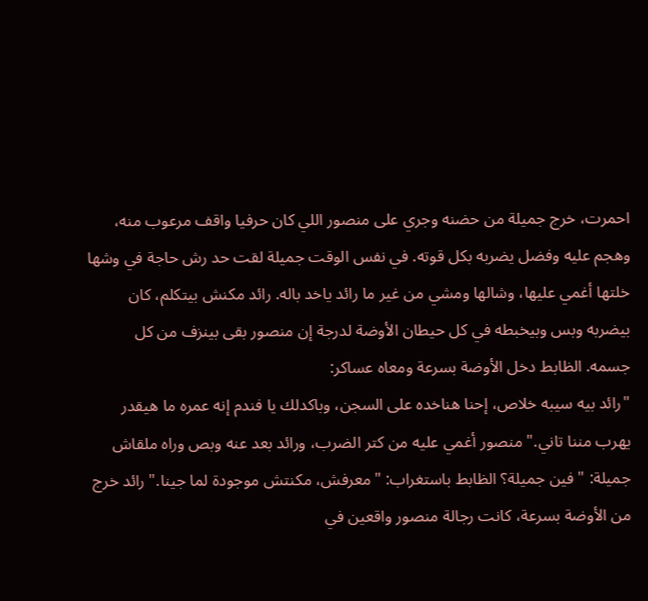احمرت، خرج جميلة من حضنه وجري على منصور اللي كان حرفيا واقف مرعوب منه، وهجم عليه وفضل يضربه بكل قوته. في نفس الوقت جميلة لقت حد رش حاجة في وشها خلتها أغمي عليها، وشالها ومشي من غير ما رائد ياخد باله. رائد مكنش بيتكلم، كان بيضربه وبس وبيخبطه في كل حيطان الأوضة لدرجة إن منصور بقى بينزف من كل جسمه. الظابط دخل الأوضة بسرعة ومعاه عساكر:
"رائد بيه سيبه خلاص، إحنا هناخده على السجن، وباكدلك يا فندم إنه عمره ما هيقدر يهرب مننا تاني." منصور أغمي عليه من كتر الضرب، ورائد بعد عنه وبص وراه ملقاش جميلة: "فين جميلة؟ الظابط باستغراب: "معرفش، مكنتش موجودة لما جينا." رائد خرج من الأوضة بسرعة، كانت رجالة منصور واقعين في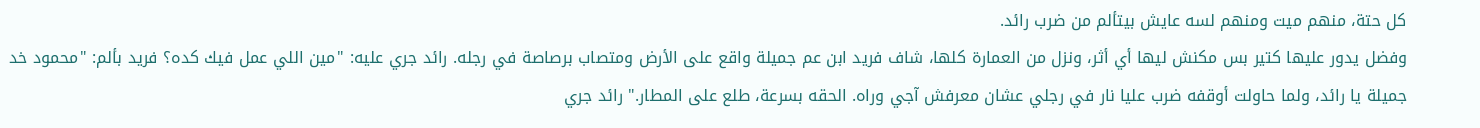كل حتة، منهم ميت ومنهم لسه عايش بيتألم من ضرب رائد.
وفضل يدور عليها كتير بس مكنش ليها أي أثر، ونزل من العمارة كلها، شاف فريد ابن عم جميلة واقع على الأرض ومتصاب برصاصة في رجله. رائد جري عليه: "مين اللي عمل فيك كده؟ فريد بألم: "محمود خد جميلة يا رائد، ولما حاولت أوقفه ضرب عليا نار في رجلي عشان معرفش آجي وراه. الحقه بسرعة، طلع على المطار." رائد جري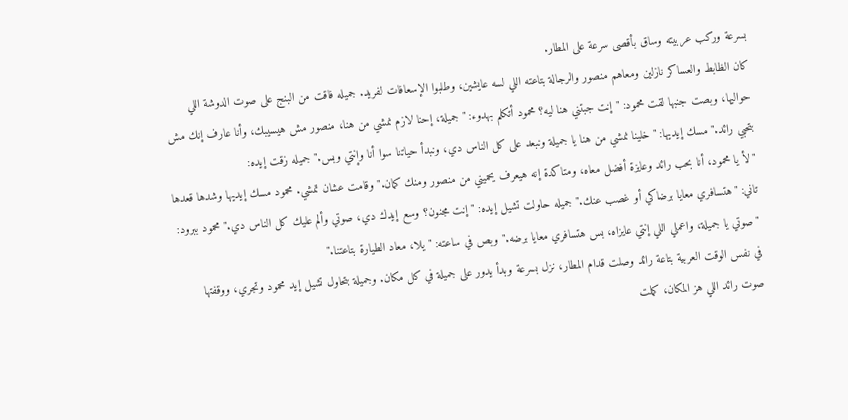بسرعة وركب عربيته وساق بأقصى سرعة على المطار.
كان الظابط والعساكر نازلين ومعاهم منصور والرجالة بتاعته اللي لسه عايشين، وطلبوا الإسعافات لفريد. جميله فاقت من البنج على صوت الدوشة اللي حواليها، وبصت جنبها لقت محمود: "إنت جبتني هنا ليه؟ محمود أتكلم بهدوء: "جميلة، إحنا لازم نمشي من هنا، منصور مش هيسيبك، وأنا عارف إنك مش بتحبي رائد." مسك إيديها: "خلينا نمشي من هنا يا جميلة ونبعد على كل الناس دي، ونبدأ حياتنا سوا أنا وإنتي وبس." جميله زقت إيده:
"لأ يا محمود، أنا بحب رائد وعايزة أفضل معاه، ومتاكدة إنه هيعرف يحميني من منصور ومنك كمان." وقامت عشان تمشي. محمود مسك إيديها وشدها قعدها تاني: "هتسافري معايا برضاكي أو غصب عنك." جميله حاولت تشيل إيده: "إنت مجنون؟ وسع إيدك دي، صوتي وألم عليك كل الناس دي." محمود ببرود: "صوتي يا جميلة، واعملي اللي إنتي عايزاه، بس هتسافري معايا برضه." وبص في ساعته: "يلا، معاد الطيارة بتاعتنا."
في نفس الوقت العربية بتاعة رائد وصلت قدام المطار، نزل بسرعة وبدأ يدور على جميلة في كل مكان. وجميلة بتحاول تشيل إيد محمود وتجري، ووقفتها صوت رائد اللي هز المكان، كملت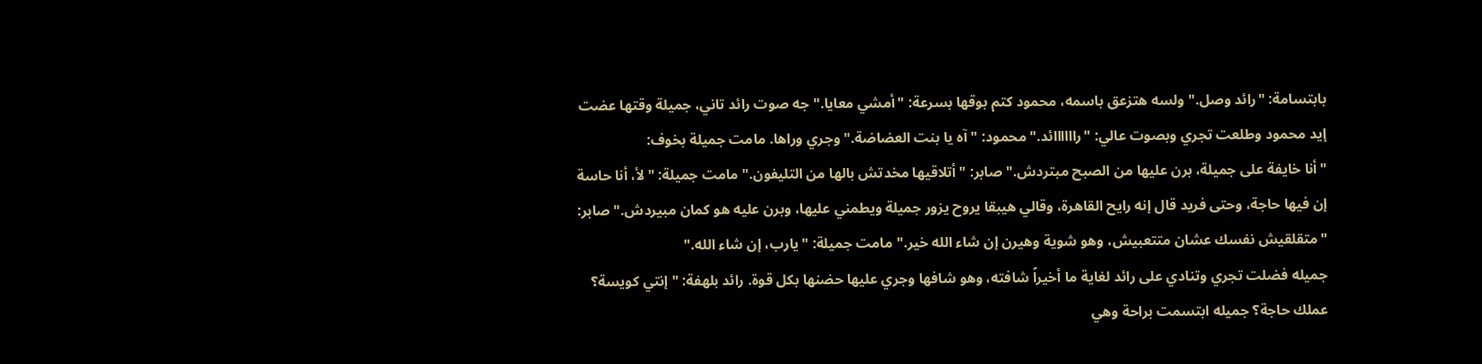بابتسامة: "رائد وصل." ولسه هتزعق باسمه، محمود كتم بوقها بسرعة: "أمشي معايا." جه صوت رائد تاني، جميلة وقتها عضت إيد محمود وطلعت تجري وبصوت عالي: "راااااائد." محمود: "آه يا بنت العضاضة." وجري وراها. مامت جميلة بخوف:
"أنا خايفة على جميلة، برن عليها من الصبح مبتردش." صابر: "أتلاقيها مخدتش بالها من التليفون." مامت جميلة: "لأ، أنا حاسة إن فيها حاجة، وحتى فريد قال إنه رايح القاهرة، وقالي هيبقا يروح يزور جميلة ويطمني عليها، وبرن عليه هو كمان مبيردش." صابر: "متقلقيش نفسك عشان متتعبيش، وهو شوية وهيرن إن شاء الله خير." مامت جميلة: "يارب، إن شاء الله."
جميله فضلت تجري وتنادي على رائد لغاية ما أخيراً شافته، وهو شافها وجري عليها حضنها بكل قوة. رائد بلهفة: "إنتي كويسة؟ عملك حاجة؟ جميله ابتسمت براحة وهي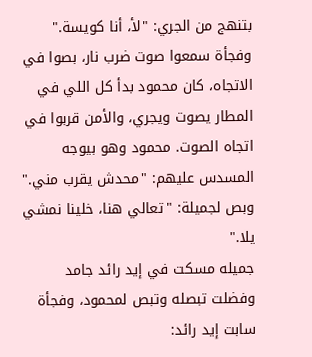بتنهج من الجري: "لأ، أنا كويسة." وفجأة سمعوا صوت ضرب نار، بصوا في الاتجاه، كان محمود بدأ كل اللي في المطار يصوت ويجري، والأمن قربوا في اتجاه الصوت. محمود وهو بيوجه المسدس عليهم: "محدش يقرب مني." وبص لجميلة: "تعالي هنا، خلينا نمشي يلا."
جميله مسكت في إيد رائد جامد وفضلت تبصله وتبص لمحمود، وفجأة سابت إيد رائد: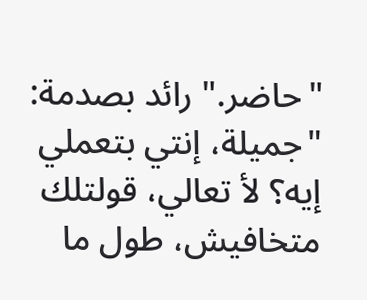"حاضر." رائد بصدمة: "جميلة، إنتي بتعملي إيه؟ لأ تعالي، قولتلك متخافيش، طول ما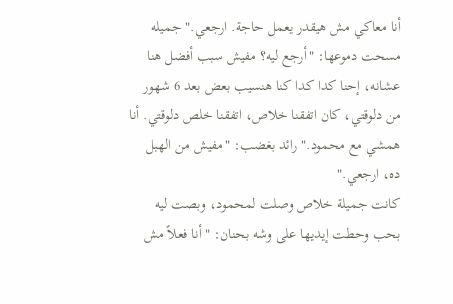أنا معاكي مش هيقدر يعمل حاجة. ارجعي." جميله مسحت دموعها: "أرجع ليه؟ مفيش سبب أفضل هنا عشانه، إحنا كدا كدا كنا هنسيب بعض بعد 6 شهور من دلوقتي، كان اتفقنا خلاص، اتفقنا خلص دلوقتي. أنا همشي مع محمود." رائد بغضب: "مفيش من الهبل ده، ارجعي."
كانت جميلة خلاص وصلت لمحمود، وبصت ليه بحب وحطت إيديها على وشه بحنان: "أنا فعلاً مش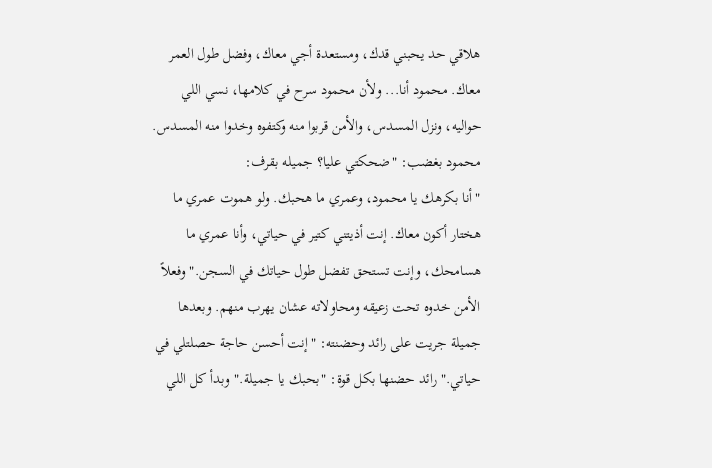هلاقي حد يحبني قدك، ومستعدة أجي معاك، وفضل طول العمر معاك. محمود أنا... ولأن محمود سرح في كلامها، نسي اللي حواليه، ونزل المسدس، والأمن قربوا منه وكتفوه وخدوا منه المسدس. محمود بغضب: "ضحكتي عليا؟ جميله بقرف:
"أنا بكرهك يا محمود، وعمري ما هحبك. ولو هموت عمري ما هختار أكون معاك. إنت أذيتني كتير في حياتي، وأنا عمري ما هسامحك، وإنت تستحق تفضل طول حياتك في السجن." وفعلاً الأمن خدوه تحت زعيقه ومحاولاته عشان يهرب منهم. وبعدها جميلة جريت على رائد وحضنته: "إنت أحسن حاجة حصلتلي في حياتي." رائد حضنها بكل قوة: "بحبك يا جميلة." وبدأ كل اللي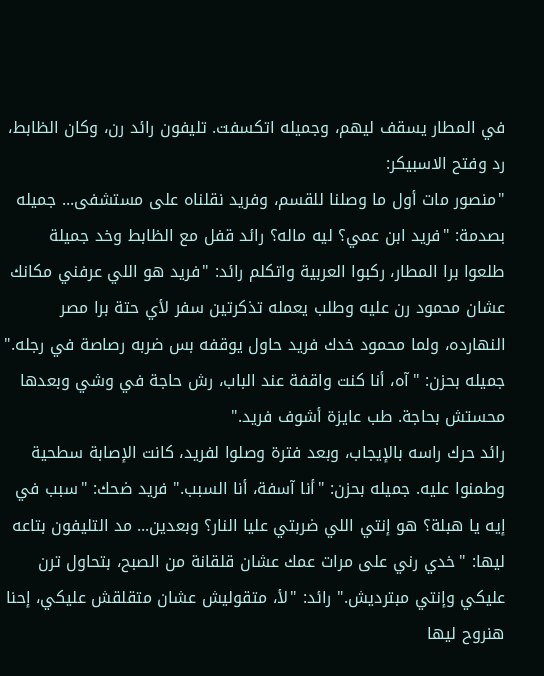في المطار يسقف ليهم، وجميله اتكسفت. تليفون رائد رن، وكان الظابط، رد وفتح الاسبيكر:
"منصور مات أول ما وصلنا للقسم، وفريد نقلناه على مستشفى... جميله بصدمة: "فريد ابن عمي؟ ليه ماله؟ رائد قفل مع الظابط وخد جميلة طلعوا برا المطار، ركبوا العربية واتكلم رائد: "فريد هو اللي عرفني مكانك عشان محمود رن عليه وطلب يعمله تذكرتين سفر لأي حتة برا مصر النهارده، ولما محمود خدك فريد حاول يوقفه بس ضربه رصاصة في رجله." جميله بحزن: "آه، أنا كنت واقفة عند الباب، رش حاجة في وشي وبعدها محستش بحاجة. طب عايزة أشوف فريد."
رائد حرك راسه بالإيجاب، وبعد فترة وصلوا لفريد، كانت الإصابة سطحية وطمنوا عليه. جميله بحزن: "أنا آسفة، أنا السبب." فريد ضحك: "سبب في إيه يا هبلة؟ هو إنتي اللي ضربتي عليا النار؟ وبعدين... مد التليفون بتاعه ليها: "خدي رني على مرات عمك عشان قلقانة من الصبح، بتحاول ترن عليكي وإنتي مبترديش." رائد: "لأ، متقوليش عشان متقلقش عليكي، إحنا هنروح ليها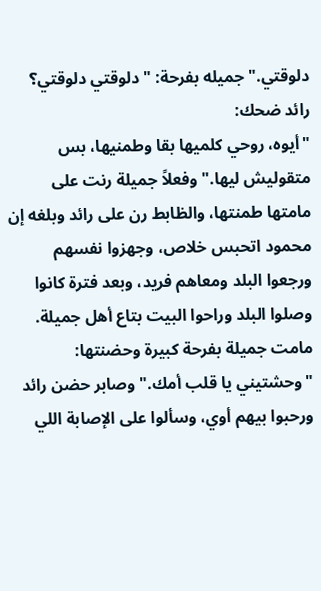دلوقتي." جميله بفرحة: "دلوقتي دلوقتي؟ رائد ضحك:
"أيوه، روحي كلميها بقا وطمنيها، بس متقوليش ليها." وفعلاً جميلة رنت على مامتها طمنتها، والظابط رن على رائد وبلغه إن محمود اتحبس خلاص، وجهزوا نفسهم ورجعوا البلد ومعاهم فريد، وبعد فترة كانوا وصلوا البلد وراحوا البيت بتاع أهل جميلة. مامت جميلة بفرحة كبيرة وحضنتها: "وحشتيني يا قلب أمك." وصابر حضن رائد ورحبوا بيهم أوي، وسألوا على الإصابة اللي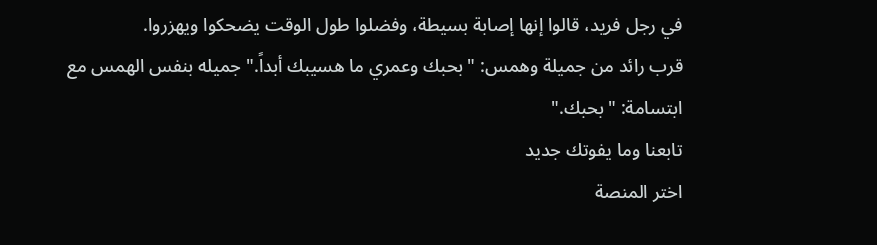في رجل فريد، قالوا إنها إصابة بسيطة، وفضلوا طول الوقت يضحكوا ويهزروا.
قرب رائد من جميلة وهمس: "بحبك وعمري ما هسيبك أبداً." جميله بنفس الهمس مع ابتسامة: "بحبك."
تابعنا وما يفوتك جديد
اختر المنصة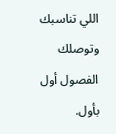اللي تناسبك وتوصلك الفصول أول بأول.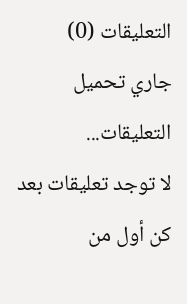التعليقات (0)
جاري تحميل التعليقات...
لا توجد تعليقات بعد
كن أول من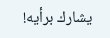يشارك برأيه!